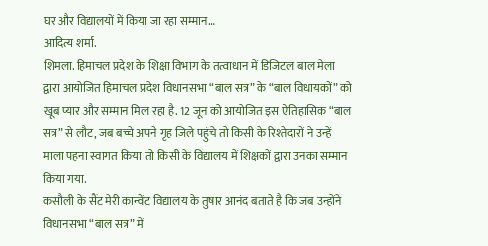घर और विद्यालयों में किया जा रहा सम्मान…
आदित्य शर्मा.
शिमला. हिमाचल प्रदेश के शिक्षा विभाग के तत्वाधान में डिजिटल बाल मेला द्वारा आयोजित हिमाचल प्रदेश विधानसभा “बाल सत्र” के “बाल विधायकों” को खूब प्यार और सम्मान मिल रहा है. 12 जून को आयोजित इस ऐतिहासिक “बाल सत्र” से लौट, जब बच्चे अपने गृह जिले पहुंचे तो किसी के रिश्तेदारों ने उन्हें माला पहना स्वागत किया तो किसी के विद्यालय में शिक्षकों द्वारा उनका सम्मान किया गया.
कसौली के सैंट मेरी कान्वेंट विद्यालय के तुषार आनंद बताते है कि जब उन्होंने विधानसभा “बाल सत्र” में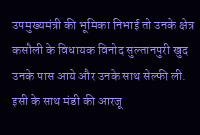उपमुख्यमंत्री की भूमिका निभाई तो उनके क्षेत्र कसौली के विधायक विनोद सुल्तानपुरी खुद उनके पास आये और उनके साथ सेल्फी ली. इसी के साथ मंडी की आरजू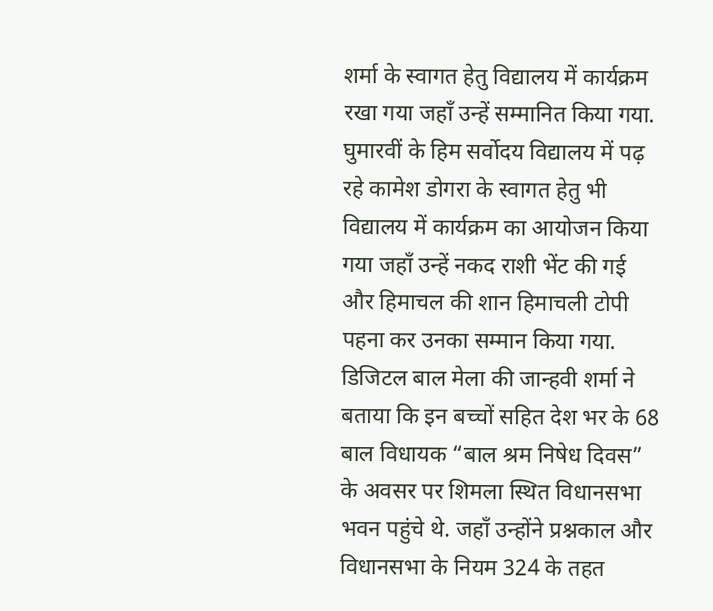शर्मा के स्वागत हेतु विद्यालय में कार्यक्रम रखा गया जहाँ उन्हें सम्मानित किया गया. घुमारवीं के हिम सर्वोदय विद्यालय में पढ़ रहे कामेश डोगरा के स्वागत हेतु भी विद्यालय में कार्यक्रम का आयोजन किया गया जहाँ उन्हें नकद राशी भेंट की गई और हिमाचल की शान हिमाचली टोपी पहना कर उनका सम्मान किया गया.
डिजिटल बाल मेला की जान्हवी शर्मा ने बताया कि इन बच्चों सहित देश भर के 68 बाल विधायक “बाल श्रम निषेध दिवस” के अवसर पर शिमला स्थित विधानसभा भवन पहुंचे थे. जहाँ उन्होंने प्रश्नकाल और विधानसभा के नियम 324 के तहत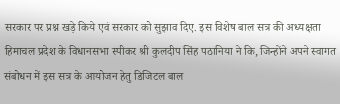सरकार पर प्रश्न खड़े किये एवं सरकार को सुझाव दिए. इस विशेष बाल सत्र की अध्यक्षता हिमाचल प्रदेश के विधानसभा स्पीकर श्री कुलदीप सिंह पठानिया ने कि, जिन्होंने अपने स्वागत संबोधन में इस सत्र के आयोजन हेतु डिजिटल बाल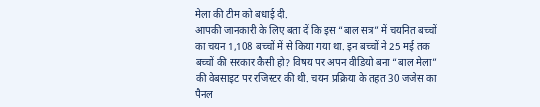मेला की टीम को बधाई दी.
आपकी जानकारी के लिए बता दें कि इस “बाल सत्र” में चयनित बच्चों का चयन 1,108 बच्चों में से किया गया था. इन बच्चों ने 25 मई तक बच्चों की सरकार कैसी हो? विषय पर अपन वीडियो बना “बाल मेला” की वेबसाइट पर रजिस्टर की थी. चयन प्रक्रिया के तहत 30 जजेस का पैनल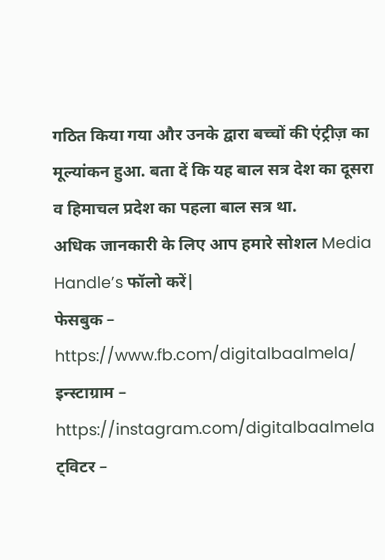गठित किया गया और उनके द्वारा बच्चों की एंट्रीज़ का मूल्यांकन हुआ. बता दें कि यह बाल सत्र देश का दूसरा व हिमाचल प्रदेश का पहला बाल सत्र था.
अधिक जानकारी के लिए आप हमारे सोशल Media Handle’s फॉलो करें|
फेसबुक – https://www.fb.com/digitalbaalmela/
इन्स्टाग्राम – https://instagram.com/digitalbaalmela
ट्विटर –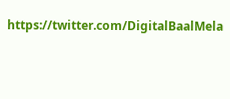https://twitter.com/DigitalBaalMela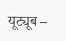यूट्यूब –